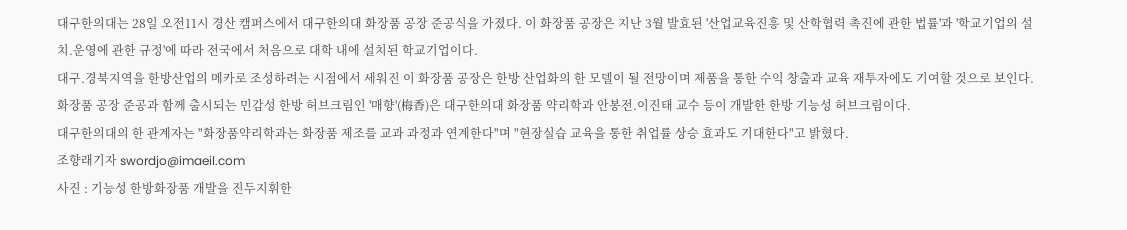대구한의대는 28일 오전11시 경산 캠퍼스에서 대구한의대 화장품 공장 준공식을 가졌다. 이 화장품 공장은 지난 3월 발효된 '산업교육진흥 및 산학협력 촉진에 관한 법률'과 '학교기업의 설치.운영에 관한 규정'에 따라 전국에서 처음으로 대학 내에 설치된 학교기업이다.
대구.경북지역을 한방산업의 메카로 조성하려는 시점에서 세워진 이 화장품 공장은 한방 산업화의 한 모델이 될 전망이며 제품을 통한 수익 창출과 교육 재투자에도 기여할 것으로 보인다.
화장품 공장 준공과 함께 출시되는 민감성 한방 허브크림인 '매향'(梅香)은 대구한의대 화장품 약리학과 안봉전.이진태 교수 등이 개발한 한방 기능성 허브크림이다.
대구한의대의 한 관계자는 "화장품약리학과는 화장품 제조를 교과 과정과 연계한다"며 "현장실습 교육을 통한 취업률 상승 효과도 기대한다"고 밝혔다.
조향래기자 swordjo@imaeil.com
사진 : 기능성 한방화장품 개발을 진두지휘한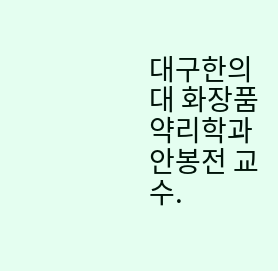대구한의대 화장품 약리학과 안봉전 교수.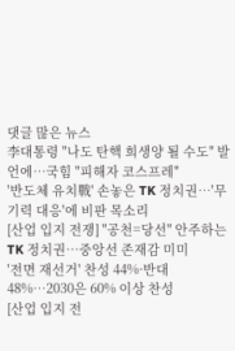댓글 많은 뉴스
李대통령 "나도 탄핵 희생양 될 수도" 발언에…국힘 "피해자 코스프레"
'반도체 유치戰' 손놓은 TK 정치권…'무기력 대응'에 비판 목소리
[산업 입지 전쟁] "공천=당선" 안주하는 TK 정치권…중앙선 존재감 미미
'전면 재선거' 찬성 44%·반대 48%…2030은 60% 이상 찬성
[산업 입지 전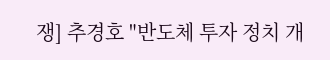쟁] 추경호 "반도체 투자 정치 개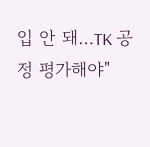입 안 돼…TK 공정 평가해야"